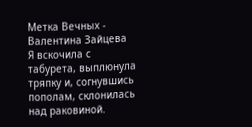Метка Вечных - Валентина Зайцева
Я вскочила с табурета, выплюнула тряпку и, согнувшись пополам, склонилась над раковиной.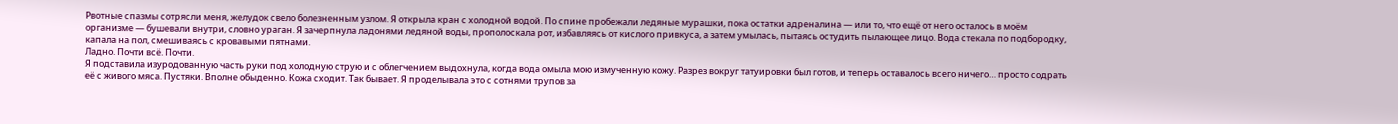Рвотные спазмы сотрясли меня, желудок свело болезненным узлом. Я открыла кран с холодной водой. По спине пробежали ледяные мурашки, пока остатки адреналина — или то, что ещё от него осталось в моём организме — бушевали внутри, словно ураган. Я зачерпнула ладонями ледяной воды, прополоскала рот, избавляясь от кислого привкуса, а затем умылась, пытаясь остудить пылающее лицо. Вода стекала по подбородку, капала на пол, смешиваясь с кровавыми пятнами.
Ладно. Почти всё. Почти.
Я подставила изуродованную часть руки под холодную струю и с облегчением выдохнула, когда вода омыла мою измученную кожу. Разрез вокруг татуировки был готов, и теперь оставалось всего ничего… просто содрать её с живого мяса. Пустяки. Вполне обыденно. Кожа сходит. Так бывает. Я проделывала это с сотнями трупов за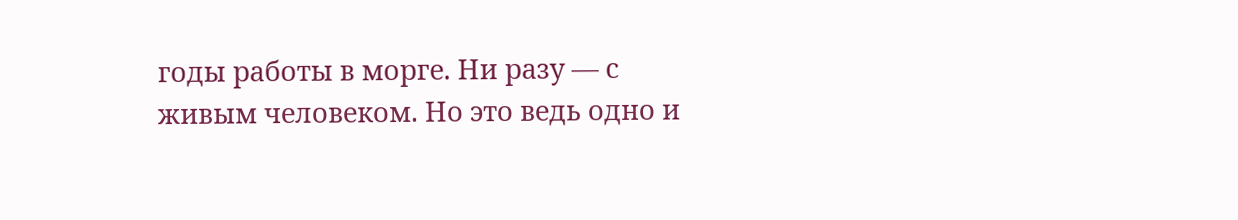годы работы в морге. Ни разу — с живым человеком. Но это ведь одно и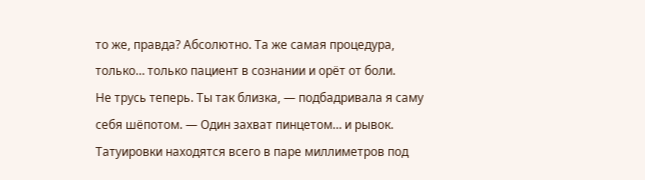то же, правда? Абсолютно. Та же самая процедура, только… только пациент в сознании и орёт от боли.
Не трусь теперь. Ты так близка, — подбадривала я саму себя шёпотом. — Один захват пинцетом… и рывок.
Татуировки находятся всего в паре миллиметров под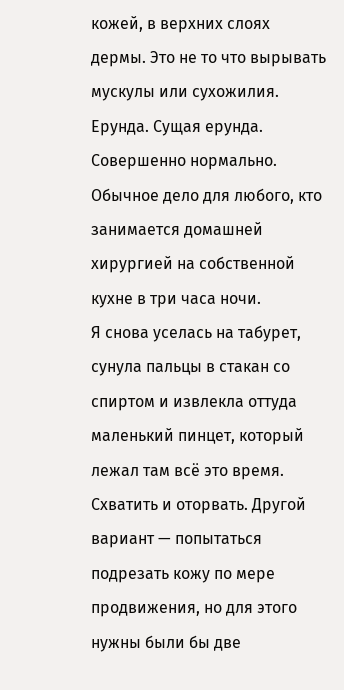кожей, в верхних слоях дермы. Это не то что вырывать мускулы или сухожилия. Ерунда. Сущая ерунда. Совершенно нормально. Обычное дело для любого, кто занимается домашней хирургией на собственной кухне в три часа ночи.
Я снова уселась на табурет, сунула пальцы в стакан со спиртом и извлекла оттуда маленький пинцет, который лежал там всё это время. Схватить и оторвать. Другой вариант — попытаться подрезать кожу по мере продвижения, но для этого нужны были бы две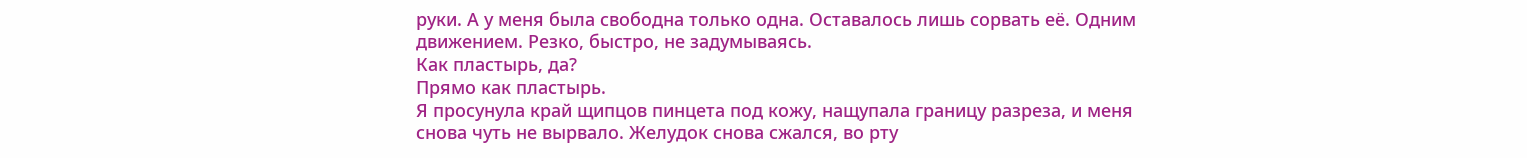руки. А у меня была свободна только одна. Оставалось лишь сорвать её. Одним движением. Резко, быстро, не задумываясь.
Как пластырь, да?
Прямо как пластырь.
Я просунула край щипцов пинцета под кожу, нащупала границу разреза, и меня снова чуть не вырвало. Желудок снова сжался, во рту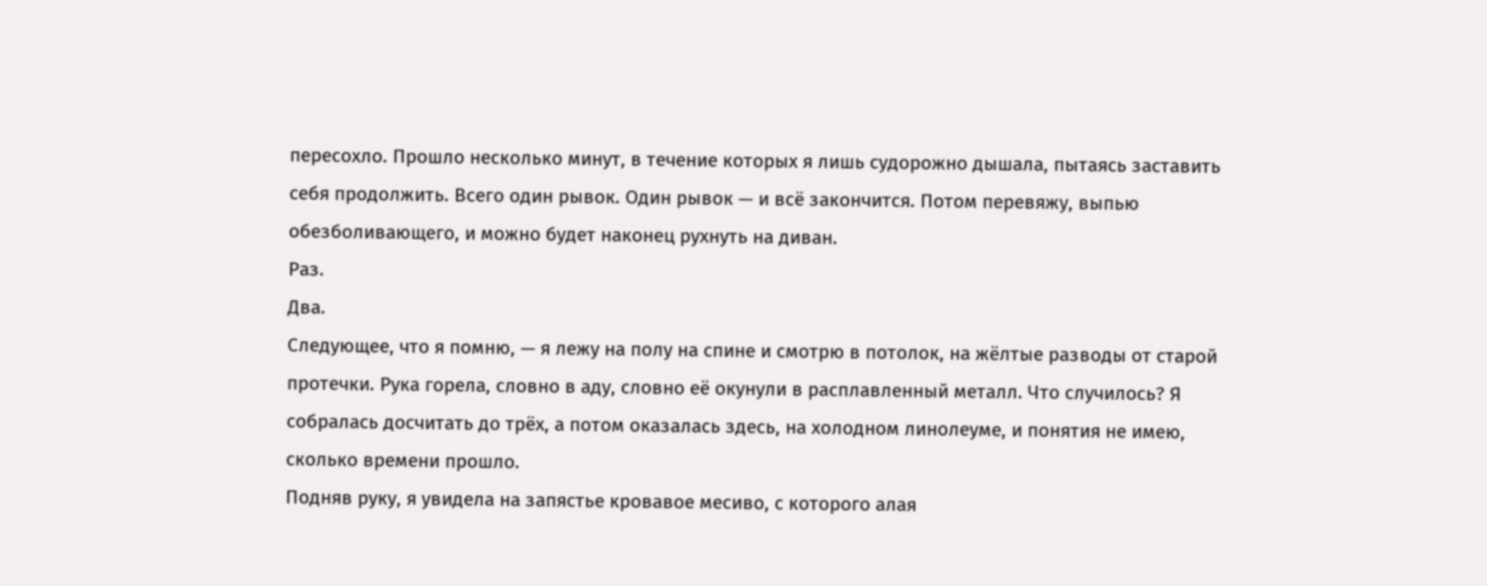пересохло. Прошло несколько минут, в течение которых я лишь судорожно дышала, пытаясь заставить себя продолжить. Всего один рывок. Один рывок — и всё закончится. Потом перевяжу, выпью обезболивающего, и можно будет наконец рухнуть на диван.
Раз.
Два.
Следующее, что я помню, — я лежу на полу на спине и смотрю в потолок, на жёлтые разводы от старой протечки. Рука горела, словно в аду, словно её окунули в расплавленный металл. Что случилось? Я собралась досчитать до трёх, а потом оказалась здесь, на холодном линолеуме, и понятия не имею, сколько времени прошло.
Подняв руку, я увидела на запястье кровавое месиво, с которого алая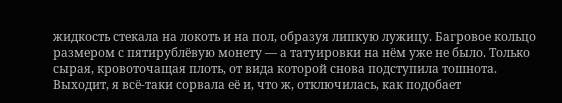жидкость стекала на локоть и на пол, образуя липкую лужицу. Багровое кольцо размером с пятирублёвую монету — а татуировки на нём уже не было. Только сырая, кровоточащая плоть, от вида которой снова подступила тошнота.
Выходит, я всё-таки сорвала её и, что ж, отключилась, как подобает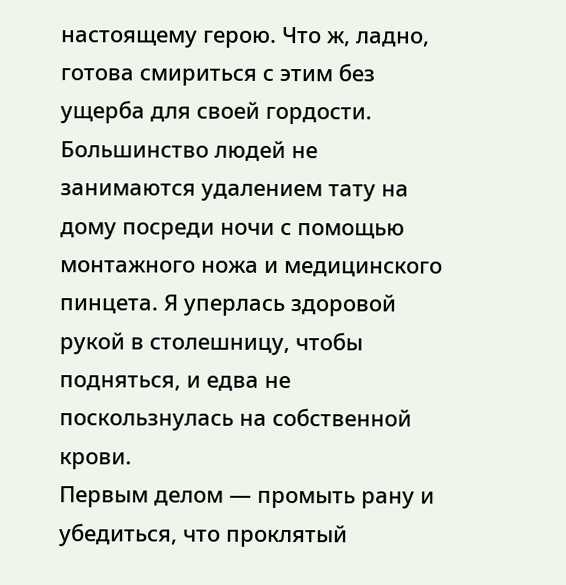настоящему герою. Что ж, ладно, готова смириться с этим без ущерба для своей гордости. Большинство людей не занимаются удалением тату на дому посреди ночи с помощью монтажного ножа и медицинского пинцета. Я уперлась здоровой рукой в столешницу, чтобы подняться, и едва не поскользнулась на собственной крови.
Первым делом — промыть рану и убедиться, что проклятый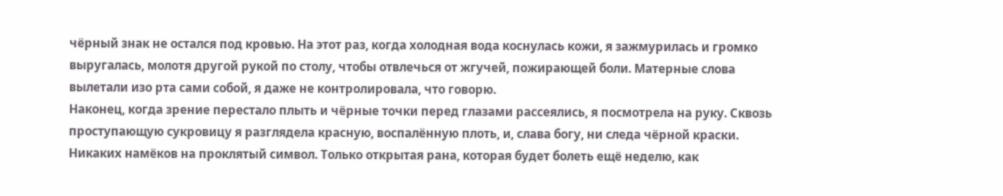чёрный знак не остался под кровью. На этот раз, когда холодная вода коснулась кожи, я зажмурилась и громко выругалась, молотя другой рукой по столу, чтобы отвлечься от жгучей, пожирающей боли. Матерные слова вылетали изо рта сами собой, я даже не контролировала, что говорю.
Наконец, когда зрение перестало плыть и чёрные точки перед глазами рассеялись, я посмотрела на руку. Сквозь проступающую сукровицу я разглядела красную, воспалённую плоть, и, слава богу, ни следа чёрной краски. Никаких намёков на проклятый символ. Только открытая рана, которая будет болеть ещё неделю, как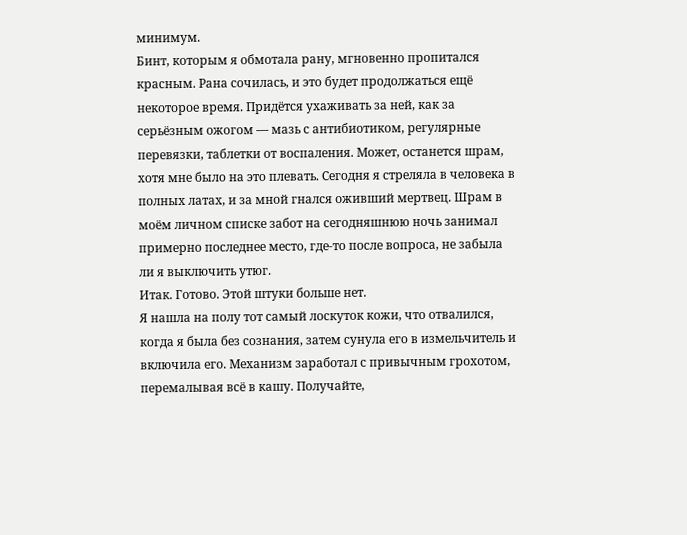минимум.
Бинт, которым я обмотала рану, мгновенно пропитался красным. Рана сочилась, и это будет продолжаться ещё некоторое время. Придётся ухаживать за ней, как за серьёзным ожогом — мазь с антибиотиком, регулярные перевязки, таблетки от воспаления. Может, останется шрам, хотя мне было на это плевать. Сегодня я стреляла в человека в полных латах, и за мной гнался оживший мертвец. Шрам в моём личном списке забот на сегодняшнюю ночь занимал примерно последнее место, где-то после вопроса, не забыла ли я выключить утюг.
Итак. Готово. Этой штуки больше нет.
Я нашла на полу тот самый лоскуток кожи, что отвалился, когда я была без сознания, затем сунула его в измельчитель и включила его. Механизм заработал с привычным грохотом, перемалывая всё в кашу. Получайте,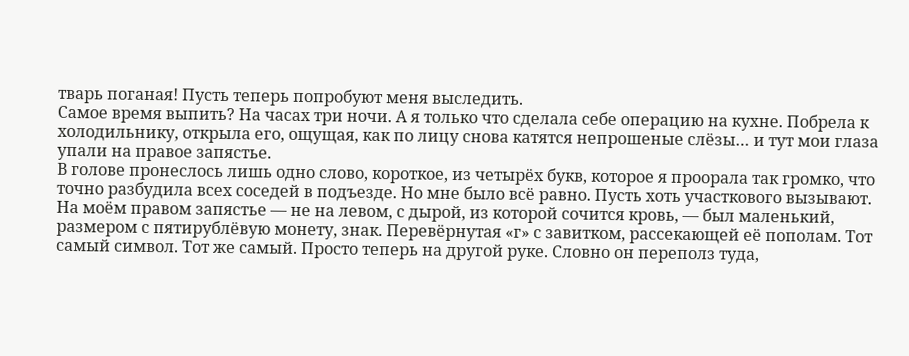тварь поганая! Пусть теперь попробуют меня выследить.
Самое время выпить? На часах три ночи. А я только что сделала себе операцию на кухне. Побрела к холодильнику, открыла его, ощущая, как по лицу снова катятся непрошеные слёзы… и тут мои глаза упали на правое запястье.
В голове пронеслось лишь одно слово, короткое, из четырёх букв, которое я проорала так громко, что точно разбудила всех соседей в подъезде. Но мне было всё равно. Пусть хоть участкового вызывают.
На моём правом запястье — не на левом, с дырой, из которой сочится кровь, — был маленький, размером с пятирублёвую монету, знак. Перевёрнутая «г» с завитком, рассекающей её пополам. Тот самый символ. Тот же самый. Просто теперь на другой руке. Словно он переполз туда,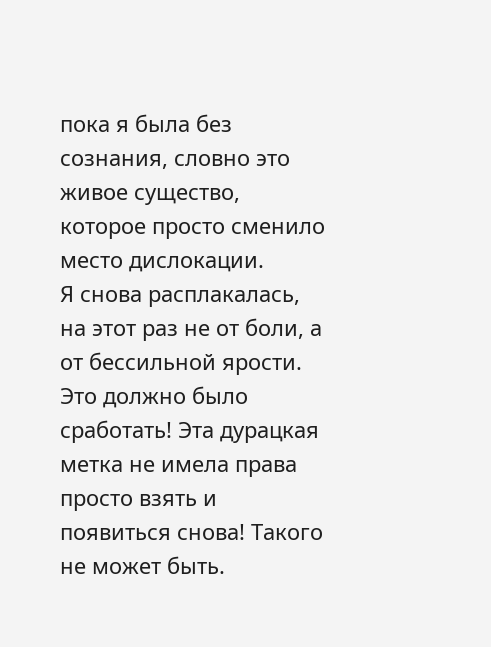пока я была без сознания, словно это живое существо, которое просто сменило место дислокации.
Я снова расплакалась, на этот раз не от боли, а от бессильной ярости. Это должно было сработать! Эта дурацкая метка не имела права просто взять и появиться снова! Такого не может быть.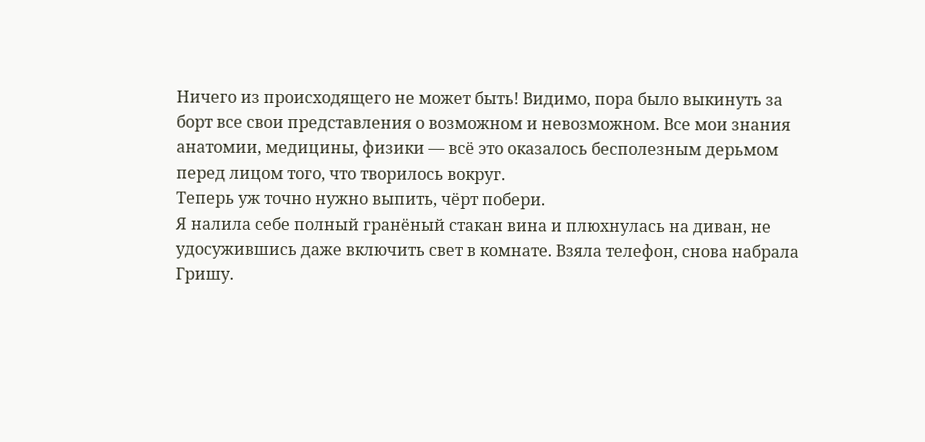Ничего из происходящего не может быть! Видимо, пора было выкинуть за борт все свои представления о возможном и невозможном. Все мои знания анатомии, медицины, физики — всё это оказалось бесполезным дерьмом перед лицом того, что творилось вокруг.
Теперь уж точно нужно выпить, чёрт побери.
Я налила себе полный гранёный стакан вина и плюхнулась на диван, не удосужившись даже включить свет в комнате. Взяла телефон, снова набрала Гришу.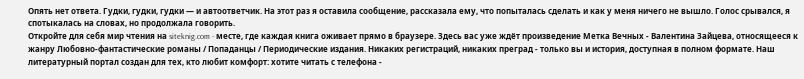Опять нет ответа. Гудки, гудки, гудки — и автоответчик. На этот раз я оставила сообщение, рассказала ему, что попыталась сделать и как у меня ничего не вышло. Голос срывался, я спотыкалась на словах, но продолжала говорить.
Откройте для себя мир чтения на siteknig.com - месте, где каждая книга оживает прямо в браузере. Здесь вас уже ждёт произведение Метка Вечных - Валентина Зайцева, относящееся к жанру Любовно-фантастические романы / Попаданцы / Периодические издания. Никаких регистраций, никаких преград - только вы и история, доступная в полном формате. Наш литературный портал создан для тех, кто любит комфорт: хотите читать с телефона -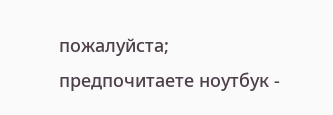пожалуйста; предпочитаете ноутбук -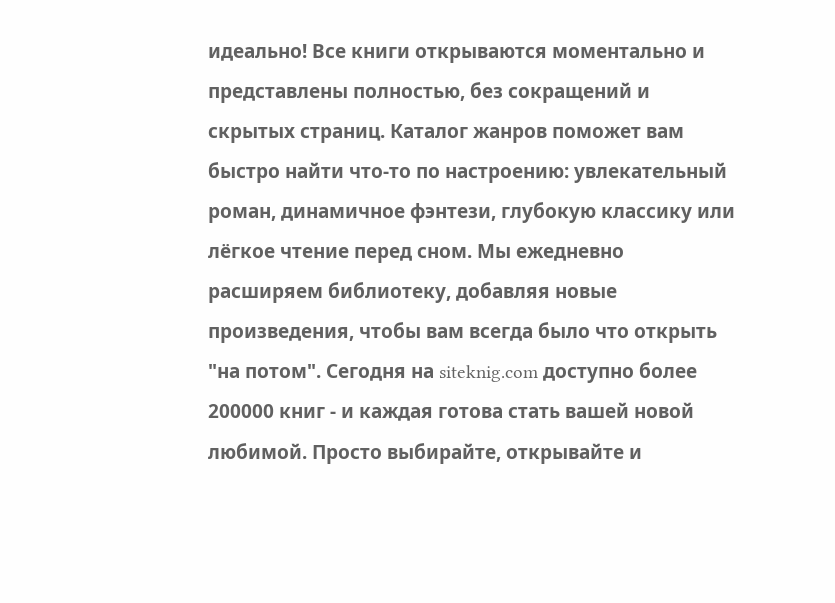идеально! Все книги открываются моментально и представлены полностью, без сокращений и скрытых страниц. Каталог жанров поможет вам быстро найти что-то по настроению: увлекательный роман, динамичное фэнтези, глубокую классику или лёгкое чтение перед сном. Мы ежедневно расширяем библиотеку, добавляя новые произведения, чтобы вам всегда было что открыть "на потом". Сегодня на siteknig.com доступно более 200000 книг - и каждая готова стать вашей новой любимой. Просто выбирайте, открывайте и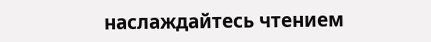наслаждайтесь чтением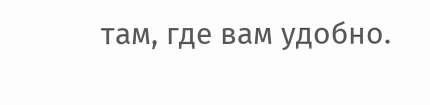там, где вам удобно.